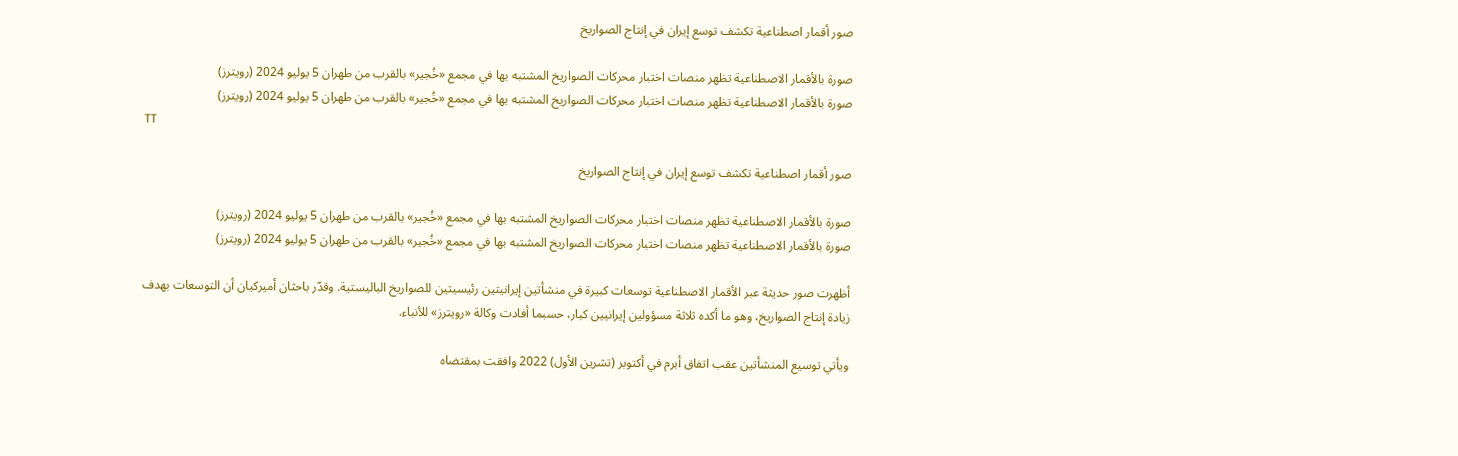صور أقمار اصطناعية تكشف توسع إيران في إنتاج الصواريخ

صورة بالأقمار الاصطناعية تظهر منصات اختبار محركات الصواريخ المشتبه بها في مجمع «خُجير» بالقرب من طهران 5 يوليو 2024 (رويترز)
صورة بالأقمار الاصطناعية تظهر منصات اختبار محركات الصواريخ المشتبه بها في مجمع «خُجير» بالقرب من طهران 5 يوليو 2024 (رويترز)
TT

صور أقمار اصطناعية تكشف توسع إيران في إنتاج الصواريخ

صورة بالأقمار الاصطناعية تظهر منصات اختبار محركات الصواريخ المشتبه بها في مجمع «خُجير» بالقرب من طهران 5 يوليو 2024 (رويترز)
صورة بالأقمار الاصطناعية تظهر منصات اختبار محركات الصواريخ المشتبه بها في مجمع «خُجير» بالقرب من طهران 5 يوليو 2024 (رويترز)

أظهرت صور حديثة عبر الأقمار الاصطناعية توسعات كبيرة في منشأتين إيرانيتين رئيسيتين للصواريخ الباليستية. وقدّر باحثان أميركيان أن التوسعات بهدف زيادة إنتاج الصواريخ، وهو ما أكده ثلاثة مسؤولين إيرانيين كبار، حسبما أفادت وكالة «رويترز» للأنباء.

ويأتي توسيع المنشأتين عقب اتفاق أبرم في أكتوبر (تشرين الأول) 2022 وافقت بمقتضاه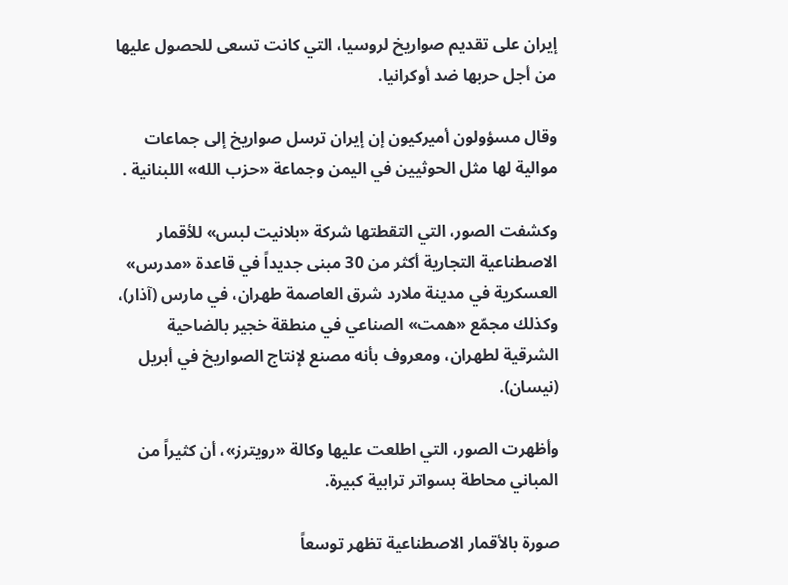إيران على تقديم صواريخ لروسيا، التي كانت تسعى للحصول عليها من أجل حربها ضد أوكرانيا.

وقال مسؤولون أميركيون إن إيران ترسل صواريخ إلى جماعات موالية لها مثل الحوثيين في اليمن وجماعة «حزب الله» اللبنانية .

وكشفت الصور، التي التقطتها شركة «بلانيت لبس» للأقمار الاصطناعية التجارية أكثر من 30 مبنى جديداً في قاعدة «مدرس» العسكرية في مدينة ملارد شرق العاصمة طهران، في مارس (آذار)، وكذلك مجمّع «همت» الصناعي في منطقة خجير بالضاحية الشرقية لطهران، ومعروف بأنه مصنع لإنتاج الصواريخ في أبريل (نيسان).

وأظهرت الصور، التي اطلعت عليها وكالة «رويترز»، أن كثيراً من المباني محاطة بسواتر ترابية كبيرة.

صورة بالأقمار الاصطناعية تظهر توسعاً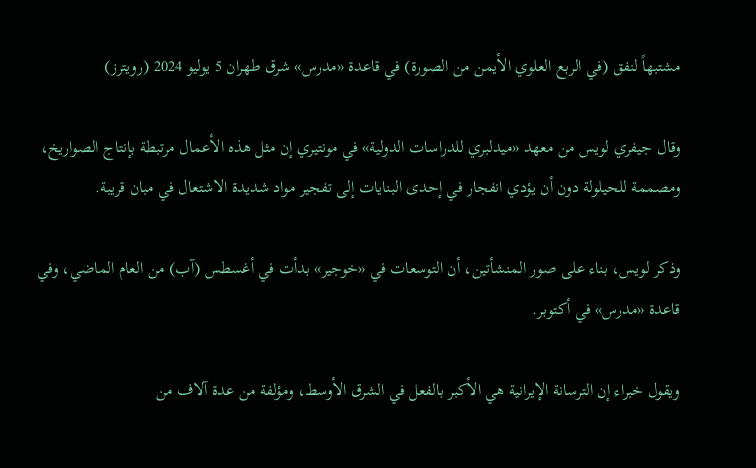مشتبهاً لنفق (في الربع العلوي الأيمن من الصورة) في قاعدة «مدرس» شرق طهران 5 يوليو 2024 (رويترز)

وقال جيفري لويس من معهد «ميدلبري للدراسات الدولية» في مونتيري إن مثل هذه الأعمال مرتبطة بإنتاج الصواريخ، ومصممة للحيلولة دون أن يؤدي انفجار في إحدى البنايات إلى تفجير مواد شديدة الاشتعال في مبان قريبة.

وذكر لويس، بناء على صور المنشأتين، أن التوسعات في «خوجير» بدأت في أغسطس (آب) من العام الماضي، وفي قاعدة «مدرس» في أكتوبر.

ويقول خبراء إن الترسانة الإيرانية هي الأكبر بالفعل في الشرق الأوسط، ومؤلفة من عدة آلاف من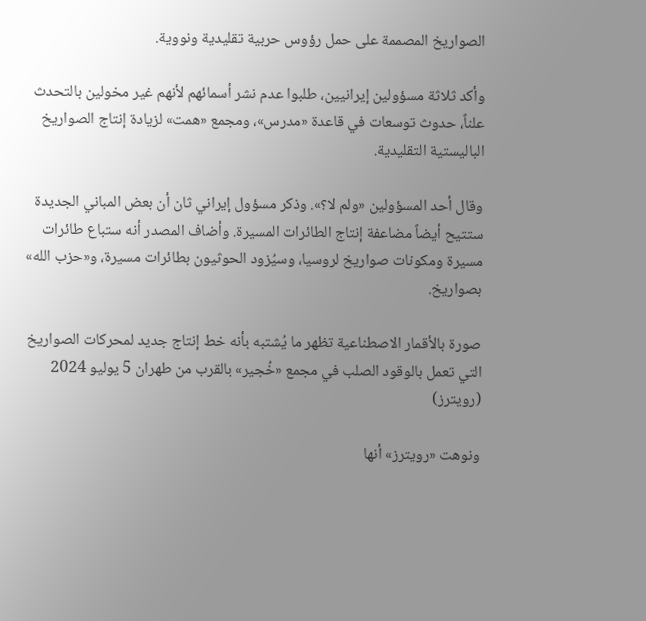الصواريخ المصممة على حمل رؤوس حربية تقليدية ونووية.

وأكد ثلاثة مسؤولين إيرانيين، طلبوا عدم نشر أسمائهم لأنهم غير مخولين بالتحدث علناً، حدوث توسعات في قاعدة «مدرس»، ومجمع «همت» لزيادة إنتاج الصواريخ الباليستية التقليدية.

وقال أحد المسؤولين «ولم لا؟». وذكر مسؤول إيراني ثان أن بعض المباني الجديدة ستتيح أيضاً مضاعفة إنتاج الطائرات المسيرة. وأضاف المصدر أنه ستباع طائرات مسيرة ومكونات صواريخ لروسيا، وسيُزود الحوثيون بطائرات مسيرة، و«حزب الله» بصواريخ.

صورة بالأقمار الاصطناعية تظهر ما يُشتبه بأنه خط إنتاج جديد لمحركات الصواريخ التي تعمل بالوقود الصلب في مجمع «خُجير» بالقرب من طهران 5 يوليو 2024 (رويترز)

ونوهت «رويترز» أنها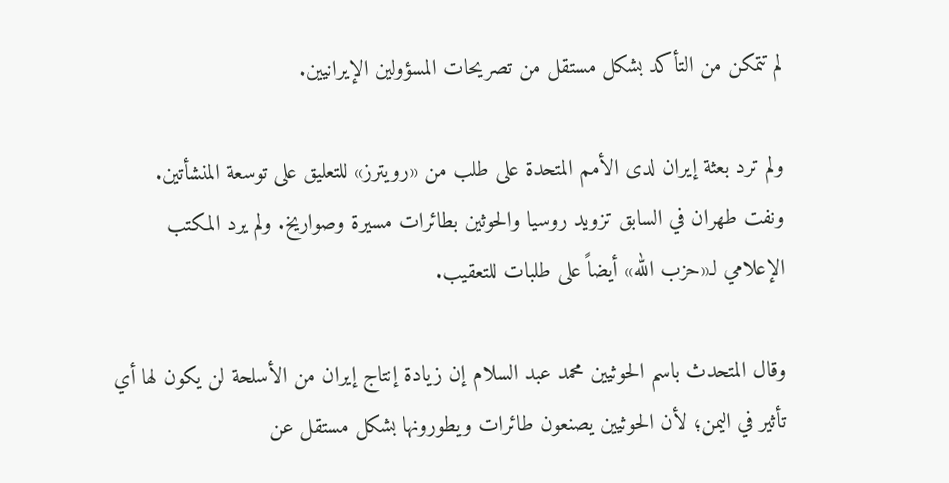لم تتمكن من التأكد بشكل مستقل من تصريحات المسؤولين الإيرانيين.

ولم ترد بعثة إيران لدى الأمم المتحدة على طلب من «رويترز» للتعليق على توسعة المنشأتين. ونفت طهران في السابق تزويد روسيا والحوثين بطائرات مسيرة وصواريخ. ولم يرد المكتب الإعلامي لـ«حزب الله» أيضاً على طلبات للتعقيب.

وقال المتحدث باسم الحوثيين محمد عبد السلام إن زيادة إنتاج إيران من الأسلحة لن يكون لها أي تأثير في اليمن؛ لأن الحوثيين يصنعون طائرات ويطورونها بشكل مستقل عن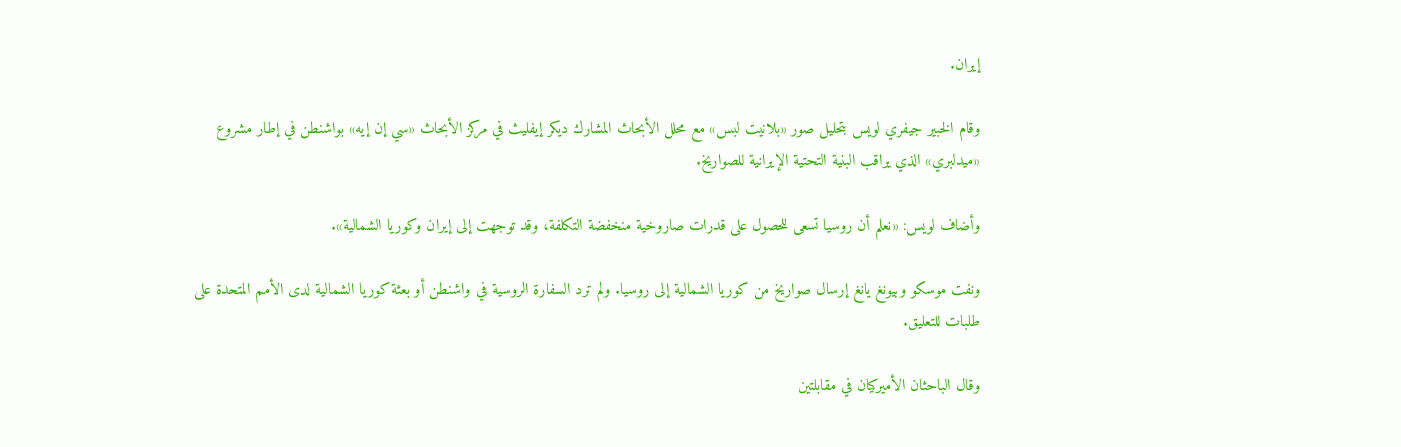إيران.

وقام الخبير جيفري لويس بتحليل صور «بلانيت لبس» مع محلل الأبحاث المشارك ديكر إيفليث في مركز الأبحاث «سي إن إيه» بواشنطن في إطار مشروع «ميدلبري» الذي يراقب البنية التحتية الإيرانية للصواريخ.

وأضاف لويس: «نعلم أن روسيا تسعى للحصول على قدرات صاروخية منخفضة التكلفة، وقد توجهت إلى إيران وكوريا الشمالية».

ونفت موسكو وبيونغ يانغ إرسال صواريخ من كوريا الشمالية إلى روسيا. ولم ترد السفارة الروسية في واشنطن أو بعثة كوريا الشمالية لدى الأمم المتحدة على طلبات للتعليق.

وقال الباحثان الأميركيان في مقابلتين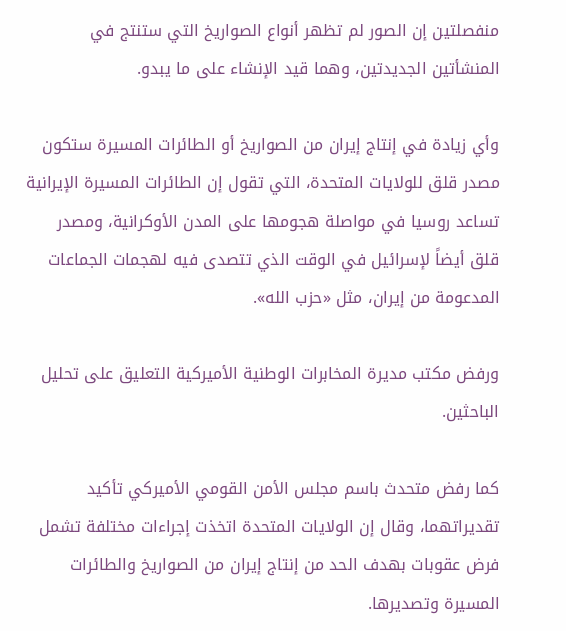منفصلتين إن الصور لم تظهر أنواع الصواريخ التي ستنتج في المنشأتين الجديدتين، وهما قيد الإنشاء على ما يبدو.

وأي زيادة في إنتاج إيران من الصواريخ أو الطائرات المسيرة ستكون مصدر قلق للولايات المتحدة، التي تقول إن الطائرات المسيرة الإيرانية تساعد روسيا في مواصلة هجومها على المدن الأوكرانية، ومصدر قلق أيضاً لإسرائيل في الوقت الذي تتصدى فيه لهجمات الجماعات المدعومة من إيران، مثل «حزب الله».

ورفض مكتب مديرة المخابرات الوطنية الأميركية التعليق على تحليل الباحثين.

كما رفض متحدث باسم مجلس الأمن القومي الأميركي تأكيد تقديراتهما، وقال إن الولايات المتحدة اتخذت إجراءات مختلفة تشمل فرض عقوبات بهدف الحد من إنتاج إيران من الصواريخ والطائرات المسيرة وتصديرها.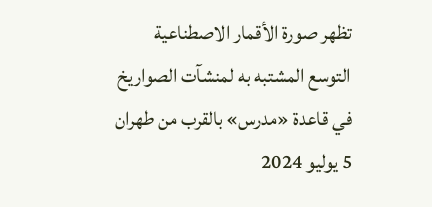تظهر صورة الأقمار الاصطناعية التوسع المشتبه به لمنشآت الصواريخ في قاعدة «مدرس» بالقرب من طهران 5 يوليو 2024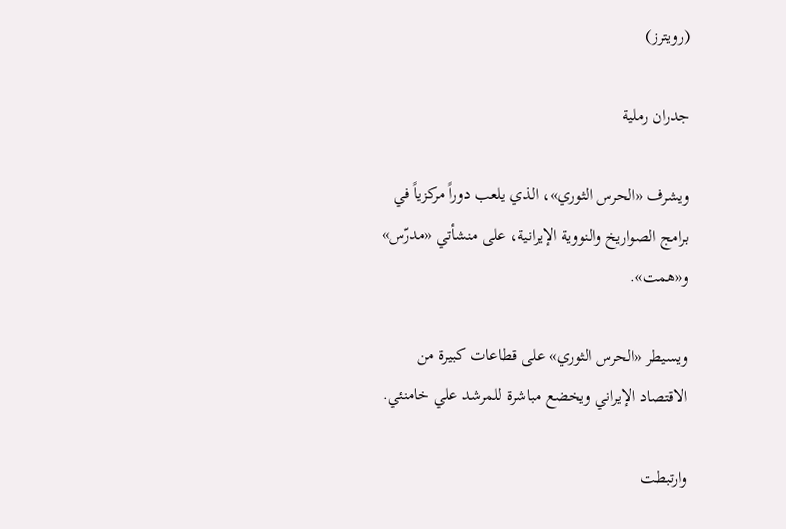(رويترز)

جدران رملية

ويشرف «الحرس الثوري»، الذي يلعب دوراً مركزياً في برامج الصواريخ والنووية الإيرانية، على منشأتي «مدرّس» و«همت».

ويسيطر «الحرس الثوري» على قطاعات كبيرة من الاقتصاد الإيراني ويخضع مباشرة للمرشد علي خامنئي.

وارتبطت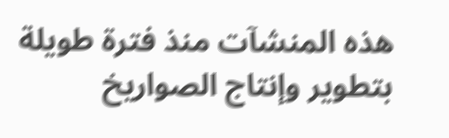هذه المنشآت منذ فترة طويلة بتطوير وإنتاج الصواريخ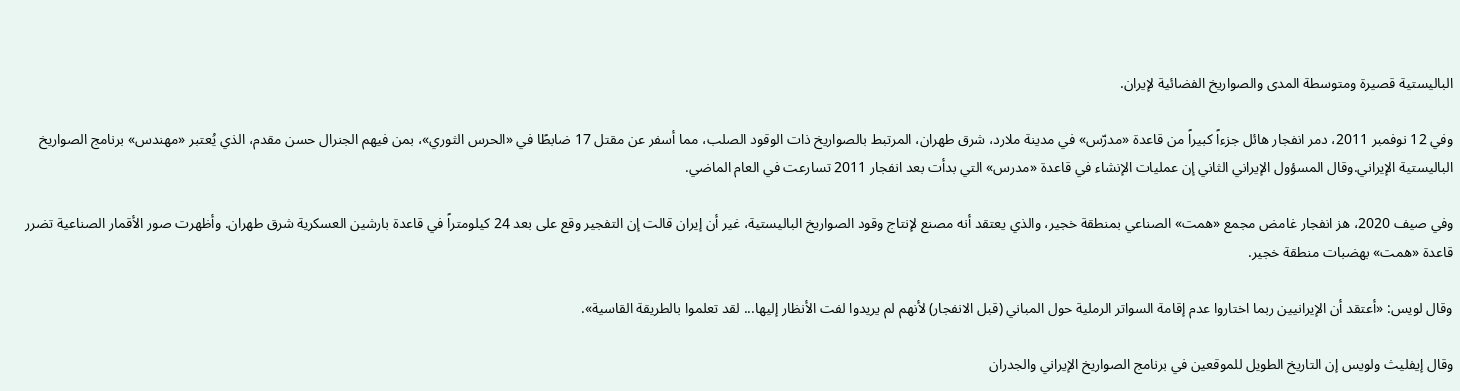الباليستية قصيرة ومتوسطة المدى والصواريخ الفضائية لإيران.

وفي 12 نوفمبر 2011، دمر انفجار هائل جزءاً كبيراً من قاعدة «مدرّس» في مدينة ملارد، شرق طهران، المرتبط بالصواريخ ذات الوقود الصلب، مما أسفر عن مقتل 17 ضابطًا في «الحرس الثوري»، بمن فيهم الجنرال حسن مقدم، الذي يُعتبر «مهندس» برنامج الصواريخ الباليستية الإيراني.وقال المسؤول الإيراني الثاني إن عمليات الإنشاء في قاعدة «مدرس» التي بدأت بعد انفجار 2011 تسارعت في العام الماضي.

وفي صيف 2020، هز انفجار غامض مجمع «همت» الصناعي بمنطقة خجير، والذي يعتقد أنه مصنع لإنتاج وقود الصواريخ الباليستية، غير أن إيران قالت إن التفجير وقع على بعد 24 كيلومتراً في قاعدة بارشين العسكرية شرق طهران. وأظهرت صور الأقمار الصناعية تضرر قاعدة «همت» بهضبات منطقة خجير.

وقال لويس: «أعتقد أن الإيرانيين ربما اختاروا عدم إقامة السواتر الرملية حول المباني (قبل الانفجار) لأنهم لم يريدوا لفت الأنظار إليها... لقد تعلموا بالطريقة القاسية».

وقال إيفليث ولويس إن التاريخ الطويل للموقعين في برنامج الصواريخ الإيراني والجدران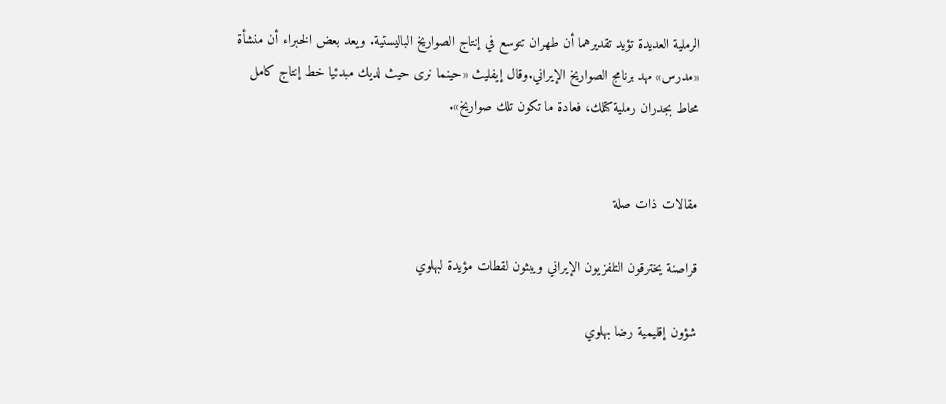الرملية العديدة تؤيد تقديرهما أن طهران تتوسع في إنتاج الصواريخ الباليستية. ويعد بعض الخبراء أن منشأة «مدرس» مهد برنامج الصواريخ الإيراني.وقال إيفليث «حينما نرى حيث لديك مبدئيا خط إنتاج كامل محاط بجدران رملية كتلك، فعادة ما تكون تلك صواريخ».


مقالات ذات صلة

قراصنة يخترقون التلفزيون الإيراني ويبثون لقطات مؤيدة لبهلوي

شؤون إقليمية رضا بهلوي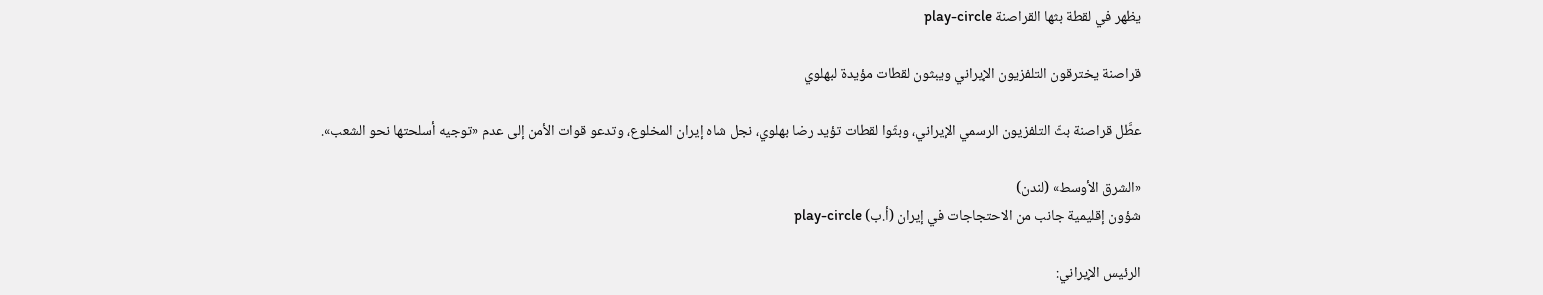يظهر في لقطة بثها القراصنة play-circle

قراصنة يخترقون التلفزيون الإيراني ويبثون لقطات مؤيدة لبهلوي

عطَّل قراصنة بثّ التلفزيون الرسمي الإيراني، وبثّوا لقطات تؤيد رضا بهلوي، نجل شاه إيران المخلوع، وتدعو قوات الأمن إلى عدم «توجيه أسلحتها نحو الشعب».

«الشرق الأوسط» (لندن)
شؤون إقليمية جانب من الاحتجاجات في إيران (أ.ب) play-circle

الرئيس الإيراني: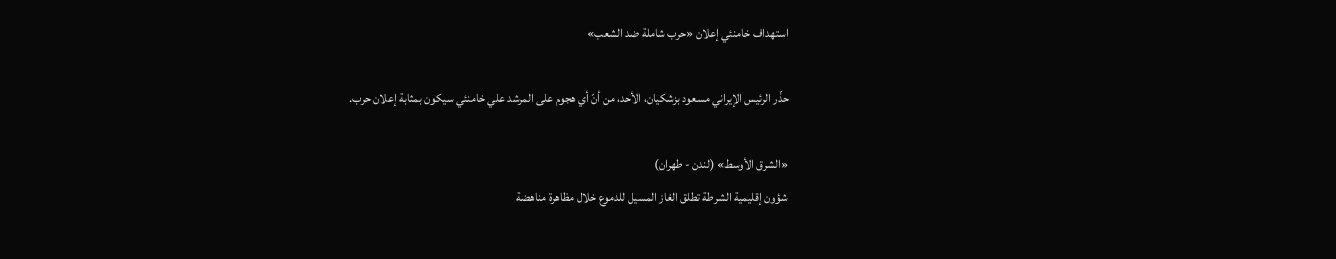استهداف خامنئي إعلان «حرب شاملة ضد الشعب»

حذّر الرئيس الإيراني مسعود بزشكيان، الأحد، من أنّ أي هجوم على المرشد علي خامنئي سيكون بمثابة إعلان حرب.

«الشرق الأوسط» (لندن - طهران)
شؤون إقليمية الشرطة تطلق الغاز المسيل للدموع خلال مظاهرة مناهضة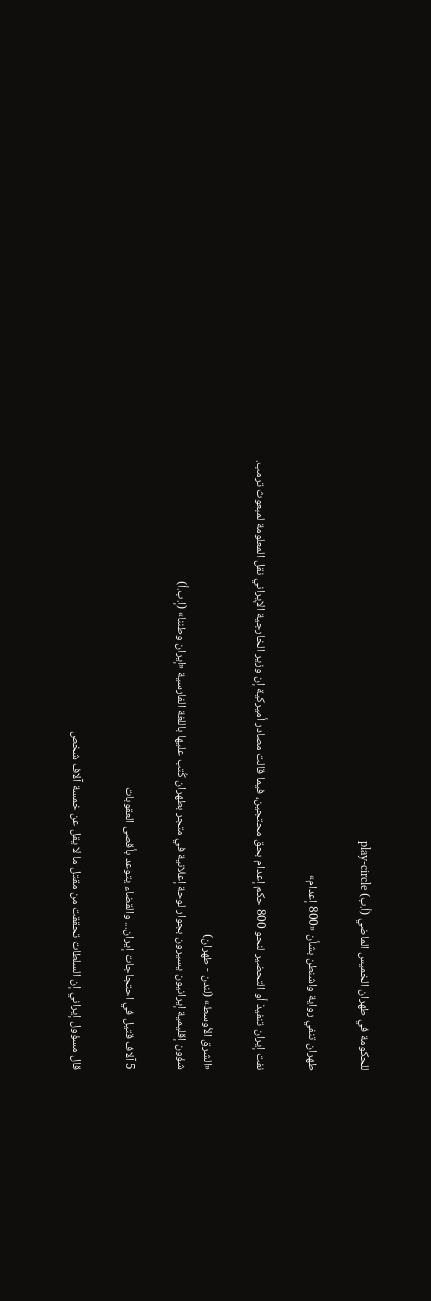للحكومة في طهران الخميس الماضي (أ.ب) play-circle

طهران تنفي رواية واشنطن بشأن «800 إعدام»

نفت إيران تنفيذ أو التحضير لنحو 800 حكم إعدام بحق محتجين، فيما قالت مصادر أميركية إن وزير الخارجية الإيراني نقل المعلومة لمبعوث ترمب.

«الشرق الأوسط» (لندن - طهران)
شؤون إقليمية إيرانيون يسيرون بجوار لوحة إعلانية في متجر بطهران كُتب عليها باللغة الفارسية «إيران وطننا» (إ.ب.أ)

5 آلاف قتيل في احتجاجات إيران... والقضاء يتوعد بأقصى العقوبات

قال مسؤول إيراني إن السلطات تحققت من مقتل ما لا يقل عن خمسة آلاف شخص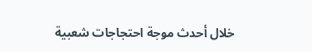خلال أحدث موجة احتجاجات شعبية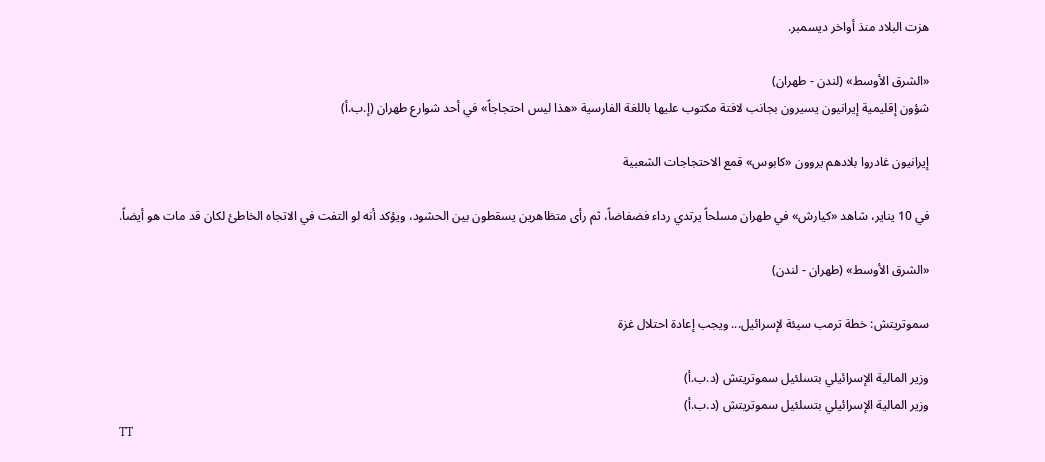هزت البلاد منذ أواخر ديسمبر.

«الشرق الأوسط» (لندن - طهران)
شؤون إقليمية إيرانيون يسيرون بجانب لافتة مكتوب عليها باللغة الفارسية «هذا ليس احتجاجاً» في أحد شوارع طهران (إ.ب.أ)

إيرانيون غادروا بلادهم يروون «كابوس» قمع الاحتجاجات الشعبية

في 10 يناير، شاهد «كيارش» في طهران مسلحاً يرتدي رداء فضفاضاً، ثم رأى متظاهرين يسقطون بين الحشود، ويؤكد أنه لو التفت في الاتجاه الخاطئ لكان قد مات هو أيضاً.

«الشرق الأوسط» (طهران - لندن)

سموتريتش: خطة ترمب سيئة لإسرائيل... ويجب إعادة احتلال غزة

وزير المالية الإسرائيلي بتسلئيل سموتريتش (د.ب.أ)
وزير المالية الإسرائيلي بتسلئيل سموتريتش (د.ب.أ)
TT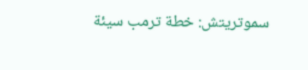سموتريتش: خطة ترمب سيئة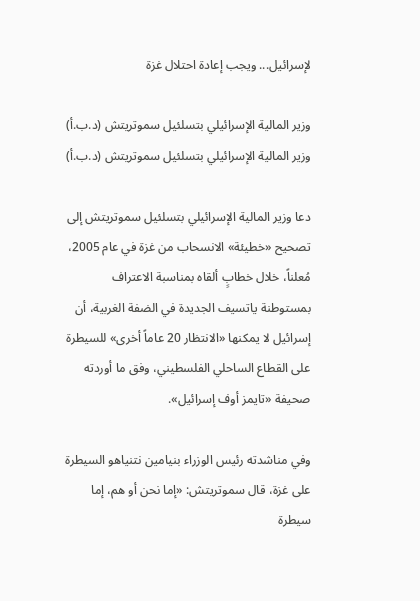لإسرائيل... ويجب إعادة احتلال غزة

وزير المالية الإسرائيلي بتسلئيل سموتريتش (د.ب.أ)
وزير المالية الإسرائيلي بتسلئيل سموتريتش (د.ب.أ)

دعا وزير المالية الإسرائيلي بتسلئيل سموتريتش إلى تصحيح «خطيئة» الانسحاب من غزة في عام 2005، مُعلناً، خلال خطابٍ ألقاه بمناسبة الاعتراف بمستوطنة ياتسيف الجديدة في الضفة الغربية، أن إسرائيل لا يمكنها «الانتظار 20 عاماً أخرى» للسيطرة على القطاع الساحلي الفلسطيني، وفق ما أوردته صحيفة «تايمز أوف إسرائيل».

وفي مناشدته رئيس الوزراء بنيامين نتنياهو السيطرة على غزة، قال سموتريتش: «إما نحن أو هم، إما سيطرة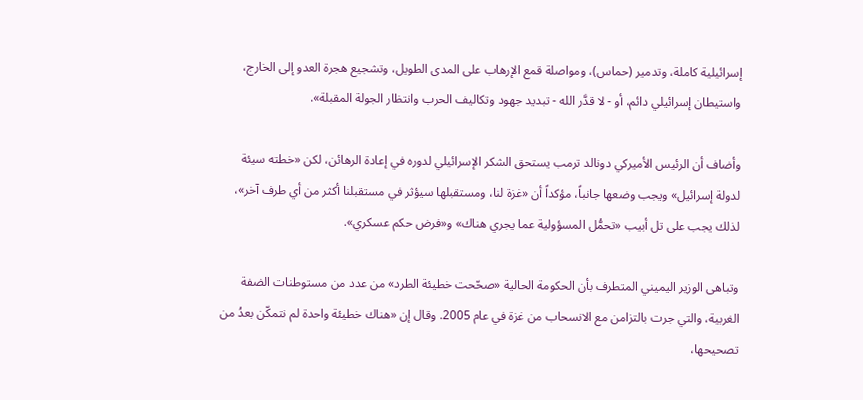إسرائيلية كاملة، وتدمير (حماس)، ومواصلة قمع الإرهاب على المدى الطويل، وتشجيع هجرة العدو إلى الخارج، واستيطان إسرائيلي دائم، أو - لا قدَّر الله - تبديد جهود وتكاليف الحرب وانتظار الجولة المقبلة».

وأضاف أن الرئيس الأميركي دونالد ترمب يستحق الشكر الإسرائيلي لدوره في إعادة الرهائن، لكن «خطته سيئة لدولة إسرائيل» ويجب وضعها جانباً، مؤكداً أن «غزة لنا، ومستقبلها سيؤثر في مستقبلنا أكثر من أي طرف آخر»، لذلك يجب على تل أبيب «تحمُّل المسؤولية عما يجري هناك» و«فرض حكم عسكري».

وتباهى الوزير اليميني المتطرف بأن الحكومة الحالية «صحّحت خطيئة الطرد» من عدد من مستوطنات الضفة الغربية، والتي جرت بالتزامن مع الانسحاب من غزة في عام 2005. وقال إن «هناك خطيئة واحدة لم نتمكّن بعدُ من تصحيحها،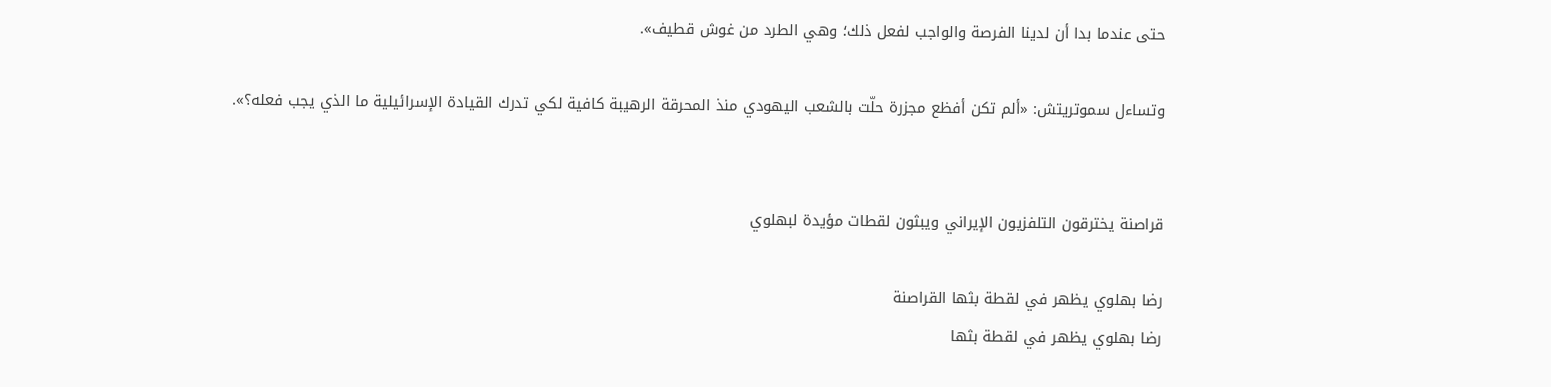حتى عندما بدا أن لدينا الفرصة والواجب لفعل ذلك؛ وهي الطرد من غوش قطيف».

وتساءل سموتريتش: «ألم تكن أفظع مجزرة حلّت بالشعب اليهودي منذ المحرقة الرهيبة كافية لكي تدرك القيادة الإسرائيلية ما الذي يجب فعله؟».


قراصنة يخترقون التلفزيون الإيراني ويبثون لقطات مؤيدة لبهلوي

رضا بهلوي يظهر في لقطة بثها القراصنة
رضا بهلوي يظهر في لقطة بثها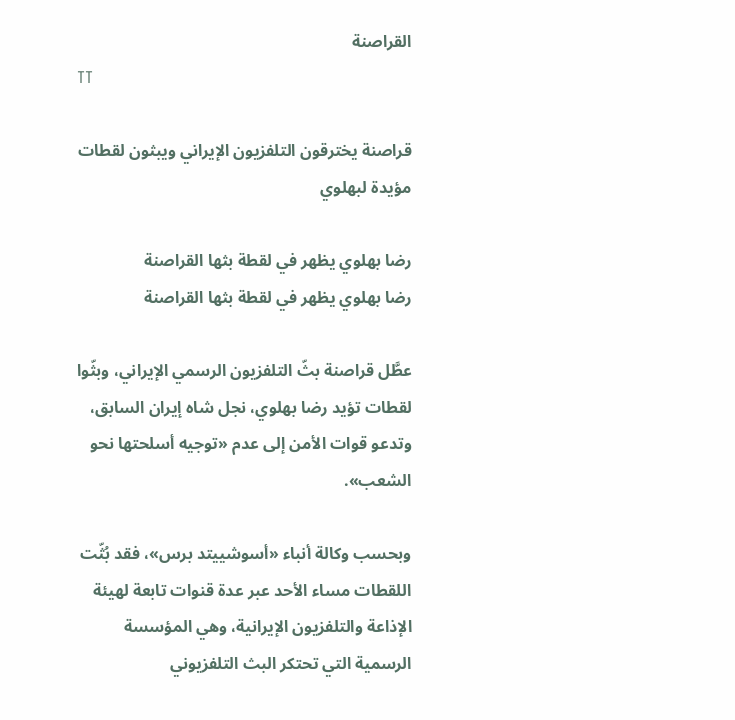القراصنة
TT

قراصنة يخترقون التلفزيون الإيراني ويبثون لقطات مؤيدة لبهلوي

رضا بهلوي يظهر في لقطة بثها القراصنة
رضا بهلوي يظهر في لقطة بثها القراصنة

عطَّل قراصنة بثّ التلفزيون الرسمي الإيراني، وبثّوا لقطات تؤيد رضا بهلوي، نجل شاه إيران السابق، وتدعو قوات الأمن إلى عدم «توجيه أسلحتها نحو الشعب».

وبحسب وكالة أنباء «أسوشييتد برس»، فقد بُثّت اللقطات مساء الأحد عبر عدة قنوات تابعة لهيئة الإذاعة والتلفزيون الإيرانية، وهي المؤسسة الرسمية التي تحتكر البث التلفزيوني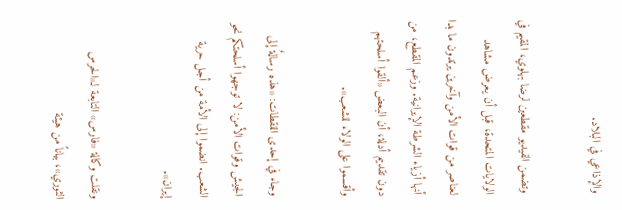والإذاعي في البلاد.

وتضمن الفيديو مقطعين لرضا بهلوي، المقيم في الولايات المتحدة، قبل أن يعرض مشاهد لعناصر من قوات الأمن وآخرين يرتدون ما بدا أنها أزياء الشرطة الإيرانية. وزعم المقطع، من دون تقديم أدلة، أن البعض «ألقوا أسلحتهم وأقسموا على الولاء للشعب».

وجاء في إحدى اللقطات: «هذه رسالةٌ إلى الجيش وقوات الأمن: لا توجهوا أسلحتكم نحو الشعب. انضموا إلى الأمة من أجل حرية إيران».

ونقلت وكالة «فارس» التابعة لـ«الحرس الثوري»، بياناً من هيئة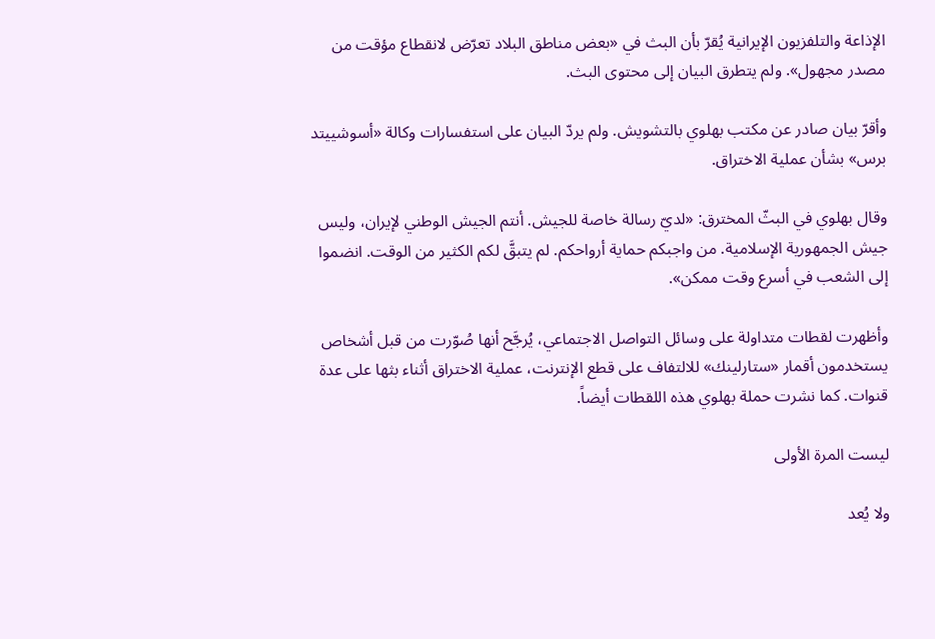الإذاعة والتلفزيون الإيرانية يُقرّ بأن البث في «بعض مناطق البلاد تعرّض لانقطاع مؤقت من مصدر مجهول». ولم يتطرق البيان إلى محتوى البث.

وأقرّ بيان صادر عن مكتب بهلوي بالتشويش. ولم يردّ البيان على استفسارات وكالة «أسوشييتد برس» بشأن عملية الاختراق.

وقال بهلوي في البثّ المخترق: «لديّ رسالة خاصة للجيش. أنتم الجيش الوطني لإيران، وليس جيش الجمهورية الإسلامية. من واجبكم حماية أرواحكم. لم يتبقَّ لكم الكثير من الوقت. انضموا إلى الشعب في أسرع وقت ممكن».

وأظهرت لقطات متداولة على وسائل التواصل الاجتماعي، يُرجَّح أنها صُوّرت من قبل أشخاص يستخدمون أقمار «ستارلينك» للالتفاف على قطع الإنترنت، عملية الاختراق أثناء بثها على عدة قنوات. كما نشرت حملة بهلوي هذه اللقطات أيضاً.

ليست المرة الأولى

ولا يُعد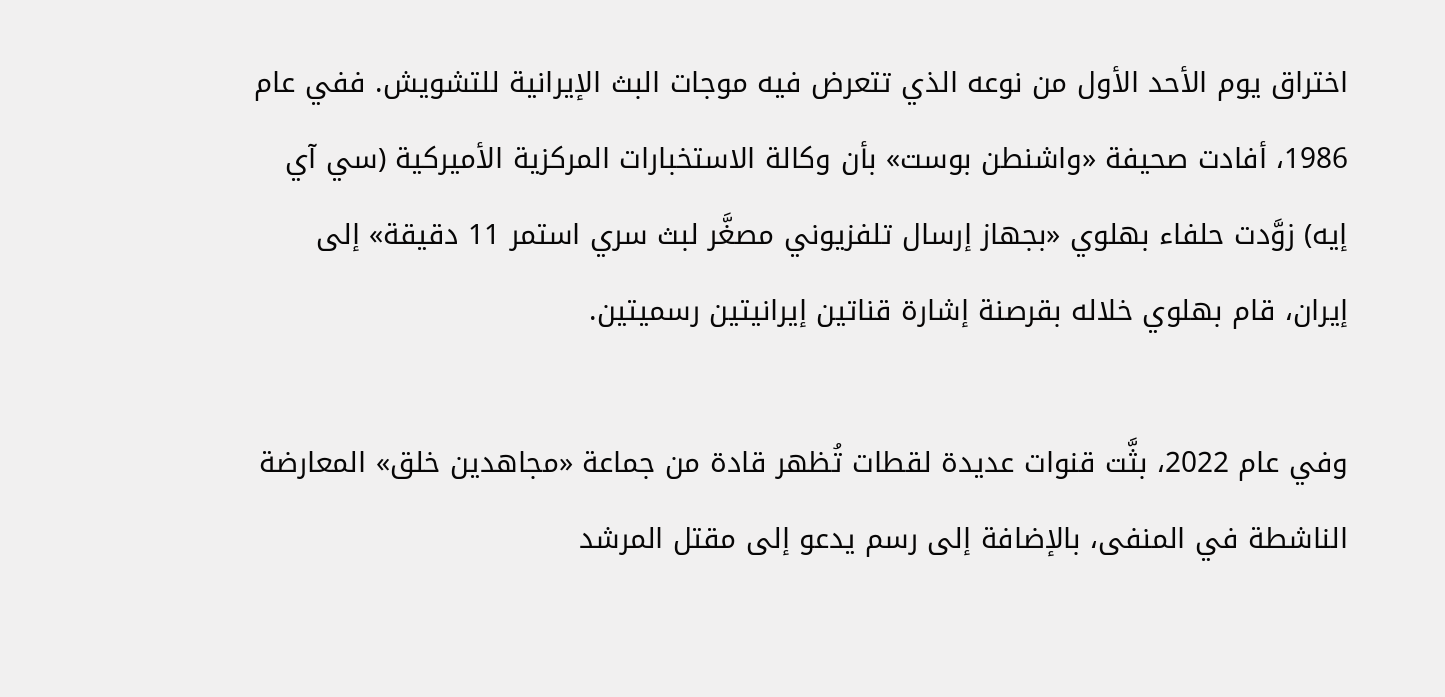اختراق يوم الأحد الأول من نوعه الذي تتعرض فيه موجات البث الإيرانية للتشويش. ففي عام 1986، أفادت صحيفة «واشنطن بوست» بأن وكالة الاستخبارات المركزية الأميركية (سي آي إيه) زوَّدت حلفاء بهلوي «بجهاز إرسال تلفزيوني مصغَّر لبث سري استمر 11 دقيقة» إلى إيران، قام بهلوي خلاله بقرصنة إشارة قناتين إيرانيتين رسميتين.

وفي عام 2022، بثَّت قنوات عديدة لقطات تُظهر قادة من جماعة «مجاهدين خلق» المعارضة الناشطة في المنفى، بالإضافة إلى رسم يدعو إلى مقتل المرشد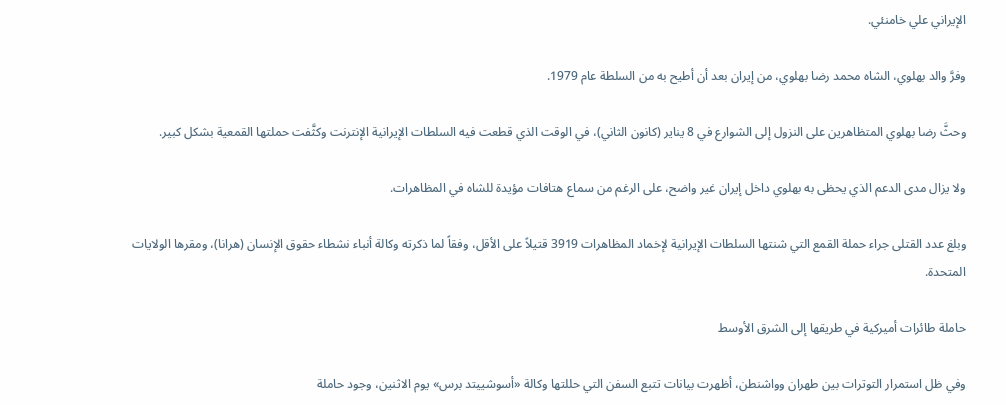الإيراني علي خامنئي.

وفرَّ والد بهلوي، الشاه محمد رضا بهلوي، من إيران بعد أن أطيح به من السلطة عام 1979.

وحثَّ رضا بهلوي المتظاهرين على النزول إلى الشوارع في 8 يناير (كانون الثاني)، في الوقت الذي قطعت فيه السلطات الإيرانية الإنترنت وكثَّفت حملتها القمعية بشكل كبير.

ولا يزال مدى الدعم الذي يحظى به بهلوي داخل إيران غير واضح، على الرغم من سماع هتافات مؤيدة للشاه في المظاهرات.

وبلغ عدد القتلى جراء حملة القمع التي شنتها السلطات الإيرانية لإخماد المظاهرات 3919 قتيلاً على الأقل، وفقاً لما ذكرته وكالة أنباء نشطاء حقوق الإنسان (هرانا)، ومقرها الولايات المتحدة.

حاملة طائرات أميركية في طريقها إلى الشرق الأوسط

وفي ظل استمرار التوترات بين طهران وواشنطن، أظهرت بيانات تتبع السفن التي حللتها وكالة «أسوشييتد برس» يوم الاثنين، وجود حاملة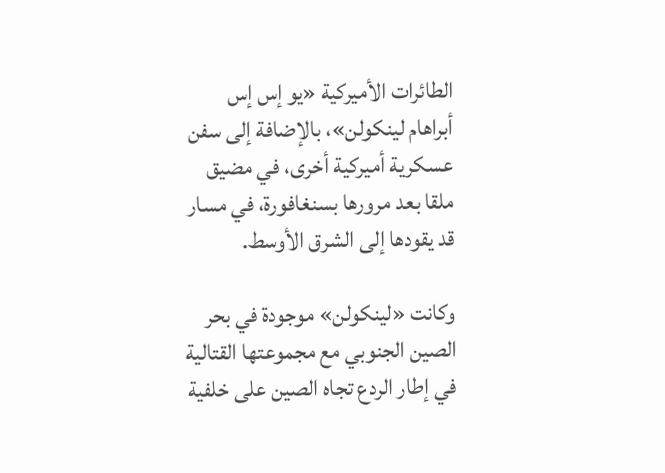الطائرات الأميركية «يو إس إس أبراهام لينكولن»، بالإضافة إلى سفن عسكرية أميركية أخرى، في مضيق ملقا بعد مرورها بسنغافورة، في مسار قد يقودها إلى الشرق الأوسط.

وكانت «لينكولن» موجودة في بحر الصين الجنوبي مع مجموعتها القتالية في إطار الردع تجاه الصين على خلفية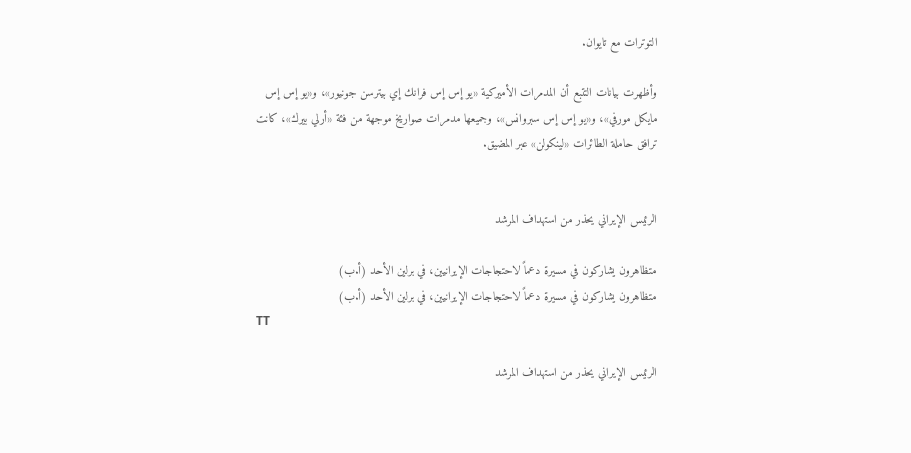التوترات مع تايوان.

وأظهرت بيانات التتبع أن المدمرات الأميركية «يو إس إس فرانك إي بيترسن جونيور»، و«يو إس إس مايكل مورفي»، و«يو إس إس سبروانس»، وجميعها مدمرات صواريخ موجهة من فئة «أرلي بيرك»، كانت ترافق حاملة الطائرات «لينكولن» عبر المضيق.


الرئيس الإيراني يحذر من استهداف المرشد

متظاهرون يشاركون في مسيرة دعماً لاحتجاجات الإيرانيين، في برلين الأحد (أ.ب)
متظاهرون يشاركون في مسيرة دعماً لاحتجاجات الإيرانيين، في برلين الأحد (أ.ب)
TT

الرئيس الإيراني يحذر من استهداف المرشد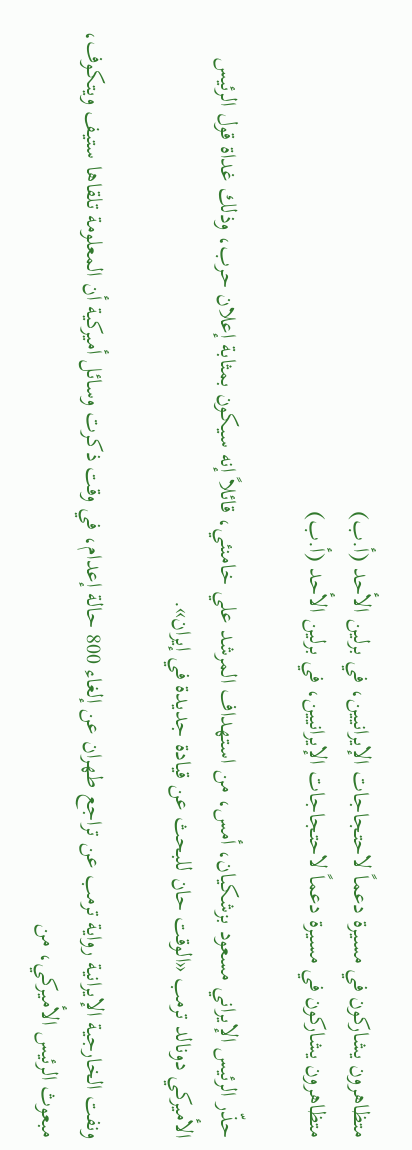متظاهرون يشاركون في مسيرة دعماً لاحتجاجات الإيرانيين، في برلين الأحد (أ.ب)
متظاهرون يشاركون في مسيرة دعماً لاحتجاجات الإيرانيين، في برلين الأحد (أ.ب)

حذّر الرئيس الإيراني مسعود بزشكيان، أمس، من استهداف المرشد علي خامنئي، قائلاً إنه سيكون بمثابة إعلان حرب، وذلك غداة قول الرئيس الأميركي دونالد ترمب «الوقت حان للبحث عن قيادة جديدة في إيران».

ونفت الخارجية الإيرانية رواية ترمب عن تراجع طهران عن إلغاء 800 حالة إعدام، في وقت ذكرت وسائل أميركية أن المعلومة تلقاها ستيف ويتكوف، مبعوث الرئيس الأميركي، من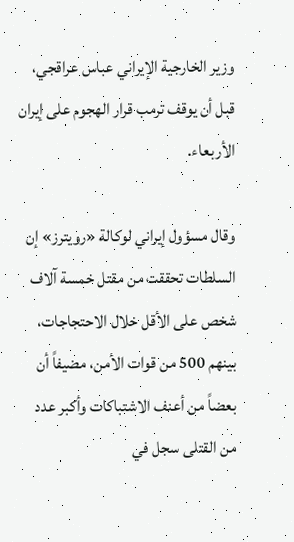وزير الخارجية الإيراني عباس عراقجي، قبل أن يوقف ترمب قرار الهجوم على إيران الأربعاء.

وقال مسؤول إيراني لوكالة «رويترز» إن السلطات تحققت من مقتل خمسة آلاف شخص على الأقل خلال الاحتجاجات، بينهم 500 من قوات الأمن، مضيفاً أن بعضاً من أعنف الاشتباكات وأكبر عدد من القتلى سجل في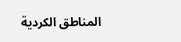المناطق الكردية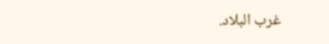غرب البلاد.